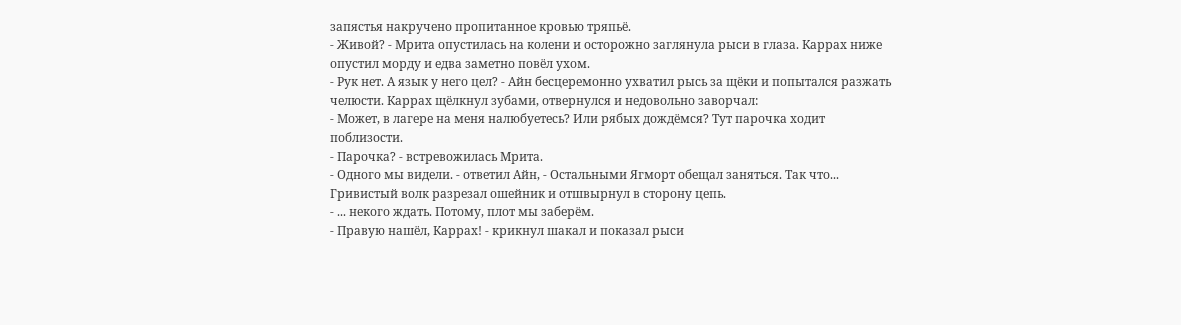запястья накручено пропитанное кровью тряпьё.
- Живой? - Мрита опустилась на колени и осторожно заглянула рыси в глаза. Каррах ниже
опустил морду и едва заметно повёл ухом.
- Рук нет. А язык у него цел? - Айн бесцеремонно ухватил рысь за щёки и попытался разжать
челюсти. Каррах щёлкнул зубами, отвернулся и недовольно заворчал:
- Может, в лагере на меня налюбуетесь? Или рябых дождёмся? Тут парочка ходит
поблизости.
- Парочка? - встревожилась Мрита.
- Одного мы видели. - ответил Айн, - Остальными Ягморт обещал заняться. Так что...
Гривистый волк разрезал ошейник и отшвырнул в сторону цепь.
- ... некого ждать. Потому, плот мы заберём.
- Правую нашёл, Каррах! - крикнул шакал и показал рыси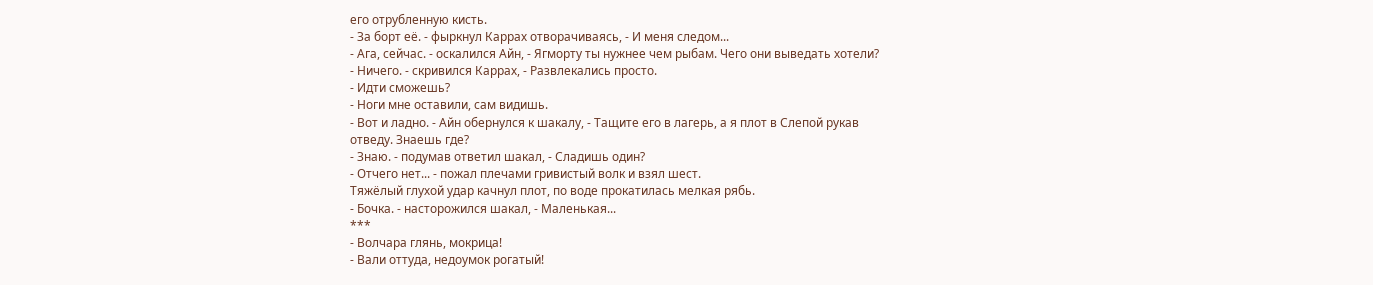его отрубленную кисть.
- За борт её. - фыркнул Каррах отворачиваясь, - И меня следом...
- Ага, сейчас. - оскалился Айн, - Ягморту ты нужнее чем рыбам. Чего они выведать хотели?
- Ничего. - скривился Каррах, - Развлекались просто.
- Идти сможешь?
- Ноги мне оставили, сам видишь.
- Вот и ладно. - Айн обернулся к шакалу, - Тащите его в лагерь, а я плот в Слепой рукав
отведу. Знаешь где?
- Знаю. - подумав ответил шакал, - Сладишь один?
- Отчего нет... - пожал плечами гривистый волк и взял шест.
Тяжёлый глухой удар качнул плот, по воде прокатилась мелкая рябь.
- Бочка. - насторожился шакал, - Маленькая...
***
- Волчара глянь, мокрица!
- Вали оттуда, недоумок рогатый!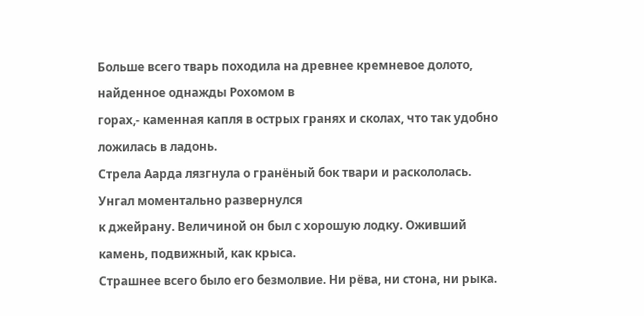Больше всего тварь походила на древнее кремневое долото, найденное однажды Рохомом в
горах,- каменная капля в острых гранях и сколах, что так удобно ложилась в ладонь.
Стрела Аарда лязгнула о гранёный бок твари и раскололась. Унгал моментально развернулся
к джейрану. Величиной он был с хорошую лодку. Оживший камень, подвижный, как крыса.
Страшнее всего было его безмолвие. Ни рёва, ни стона, ни рыка.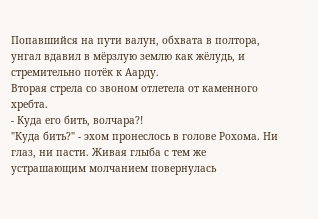Попавшийся на пути валун, обхвата в полтора, унгал вдавил в мёрзлую землю как жёлудь, и
стремительно потёк к Аарду.
Вторая стрела со звоном отлетела от каменного хребта.
- Куда его бить, волчара?!
"Куда бить?" - эхом пронеслось в голове Рохома. Ни глаз, ни пасти. Живая глыба с тем же
устрашающим молчанием повернулась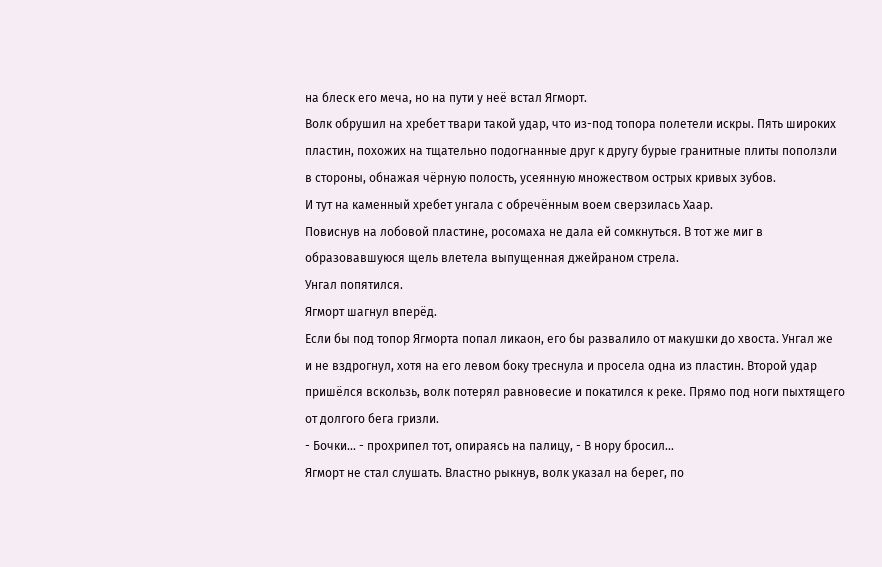на блеск его меча, но на пути у неё встал Ягморт.
Волк обрушил на хребет твари такой удар, что из-под топора полетели искры. Пять широких
пластин, похожих на тщательно подогнанные друг к другу бурые гранитные плиты поползли
в стороны, обнажая чёрную полость, усеянную множеством острых кривых зубов.
И тут на каменный хребет унгала с обречённым воем сверзилась Хаар.
Повиснув на лобовой пластине, росомаха не дала ей сомкнуться. В тот же миг в
образовавшуюся щель влетела выпущенная джейраном стрела.
Унгал попятился.
Ягморт шагнул вперёд.
Если бы под топор Ягморта попал ликаон, его бы развалило от макушки до хвоста. Унгал же
и не вздрогнул, хотя на его левом боку треснула и просела одна из пластин. Второй удар
пришёлся вскользь, волк потерял равновесие и покатился к реке. Прямо под ноги пыхтящего
от долгого бега гризли.
- Бочки... - прохрипел тот, опираясь на палицу, - В нору бросил...
Ягморт не стал слушать. Властно рыкнув, волк указал на берег, по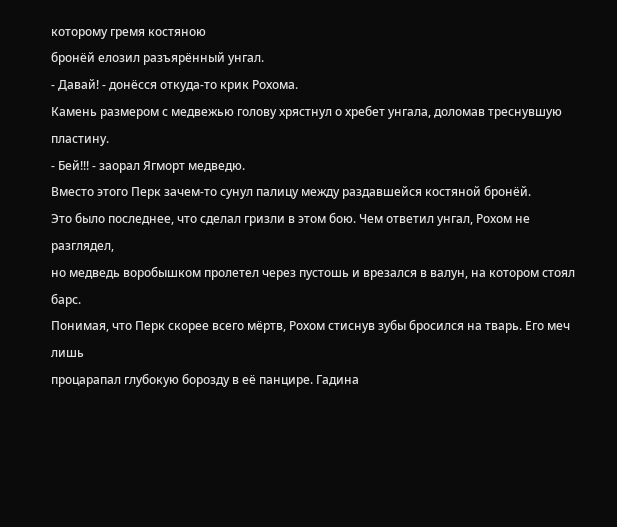которому гремя костяною
бронёй елозил разъярённый унгал.
- Давай! - донёсся откуда-то крик Рохома.
Камень размером с медвежью голову хрястнул о хребет унгала, доломав треснувшую
пластину.
- Бей!!! - заорал Ягморт медведю.
Вместо этого Перк зачем-то сунул палицу между раздавшейся костяной бронёй.
Это было последнее, что сделал гризли в этом бою. Чем ответил унгал, Рохом не разглядел,
но медведь воробышком пролетел через пустошь и врезался в валун, на котором стоял барс.
Понимая, что Перк скорее всего мёртв, Рохом стиснув зубы бросился на тварь. Его меч лишь
процарапал глубокую борозду в её панцире. Гадина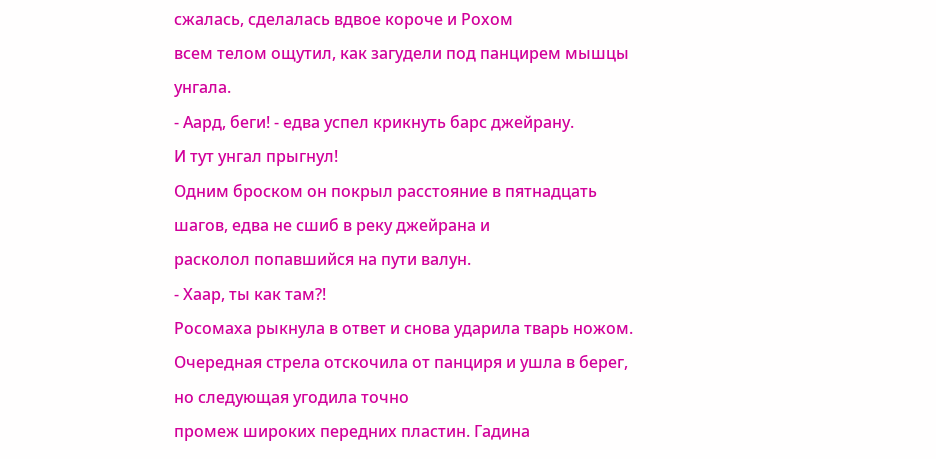сжалась, сделалась вдвое короче и Рохом
всем телом ощутил, как загудели под панцирем мышцы унгала.
- Аард, беги! - едва успел крикнуть барс джейрану.
И тут унгал прыгнул!
Одним броском он покрыл расстояние в пятнадцать шагов, едва не сшиб в реку джейрана и
расколол попавшийся на пути валун.
- Хаар, ты как там?!
Росомаха рыкнула в ответ и снова ударила тварь ножом.
Очередная стрела отскочила от панциря и ушла в берег, но следующая угодила точно
промеж широких передних пластин. Гадина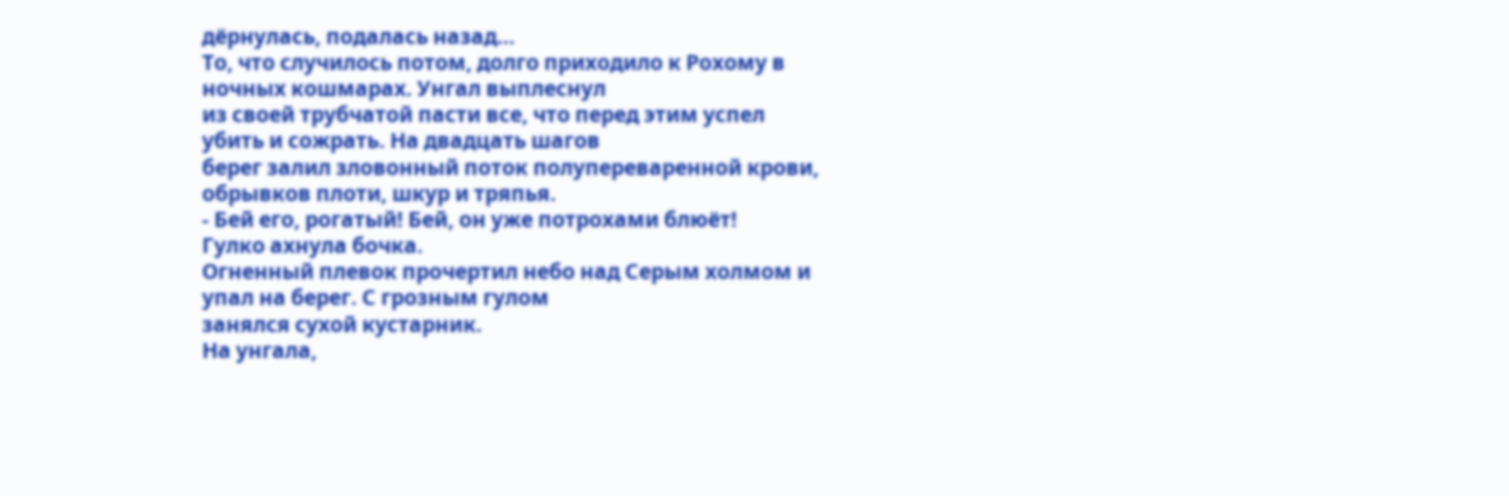дёрнулась, подалась назад...
То, что случилось потом, долго приходило к Рохому в ночных кошмарах. Унгал выплеснул
из своей трубчатой пасти все, что перед этим успел убить и сожрать. На двадцать шагов
берег залил зловонный поток полупереваренной крови, обрывков плоти, шкур и тряпья.
- Бей его, рогатый! Бей, он уже потрохами блюёт!
Гулко ахнула бочка.
Огненный плевок прочертил небо над Серым холмом и упал на берег. С грозным гулом
занялся сухой кустарник.
На унгала,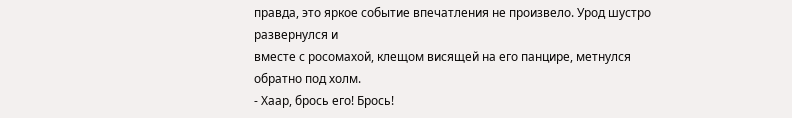правда, это яркое событие впечатления не произвело. Урод шустро развернулся и
вместе с росомахой, клещом висящей на его панцире, метнулся обратно под холм.
- Хаар, брось его! Брось!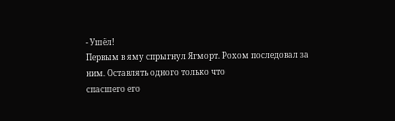- Ушёл!
Первым в яму спрыгнул Ягморт. Рохом последовал за ним. Оставлять одного только что
спасшего его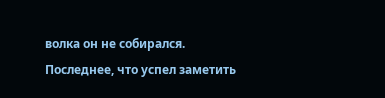волка он не собирался. Последнее, что успел заметить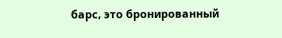барс, это бронированный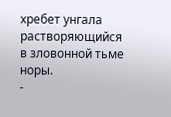хребет унгала растворяющийся в зловонной тьме норы.
-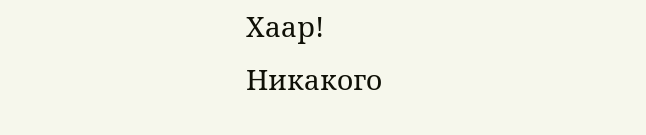Хаар!
Никакого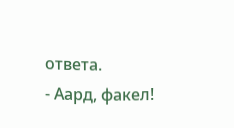ответа.
- Аард, факел!